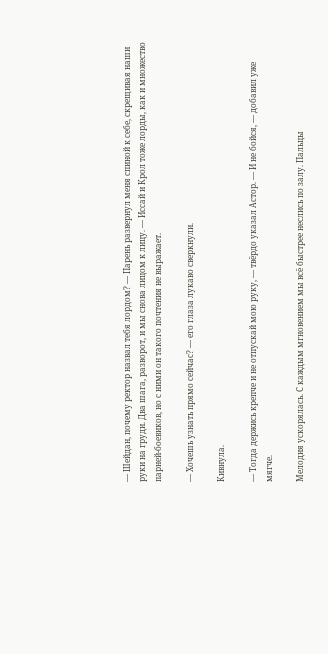— Шейдан, почему ректор назвал тебя лордом? — Парень развернул меня спиной к себе, скрещивая наши руки на груди. Два шага, разворот, и мы снова лицом к лицу. — Иссай и Крол тоже лорды, как и множество парней-боевиков, но с ними он такого почтения не выражает.

— Хочешь узнать прямо сейчас? — его глаза лукаво сверкнули.

Кивнула.

— Тогда держись крепче и не отпускай мою руку, — твёрдо указал Астор. — И не бойся, — добавил уже мягче.

Мелодия ускорялась. С каждым мгновением мы всё быстрее неслись по залу. Пальцы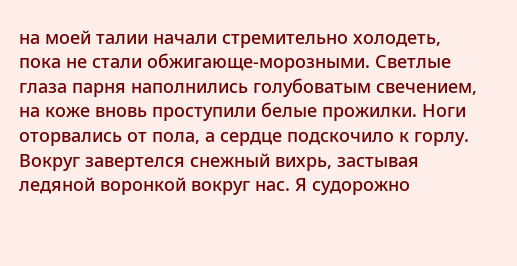на моей талии начали стремительно холодеть, пока не стали обжигающе-морозными. Светлые глаза парня наполнились голубоватым свечением, на коже вновь проступили белые прожилки. Ноги оторвались от пола, а сердце подскочило к горлу. Вокруг завертелся снежный вихрь, застывая ледяной воронкой вокруг нас. Я судорожно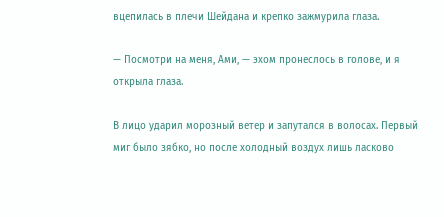вцепилась в плечи Шейдана и крепко зажмурила глаза.

— Посмотри на меня, Ами, — эхом пронеслось в голове, и я открыла глаза.

В лицо ударил морозный ветер и запутался в волосах. Первый миг было зябко, но после холодный воздух лишь ласково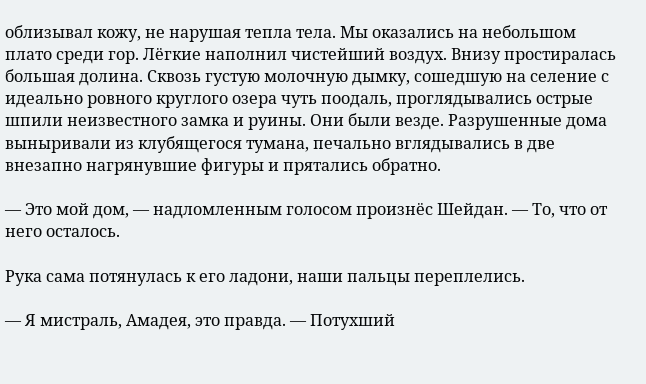облизывал кожу, не нарушая тепла тела. Мы оказались на небольшом плато среди гор. Лёгкие наполнил чистейший воздух. Внизу простиралась большая долина. Сквозь густую молочную дымку, сошедшую на селение с идеально ровного круглого озера чуть поодаль, проглядывались острые шпили неизвестного замка и руины. Они были везде. Разрушенные дома выныривали из клубящегося тумана, печально вглядывались в две внезапно нагрянувшие фигуры и прятались обратно.

— Это мой дом, — надломленным голосом произнёс Шейдан. — То, что от него осталось.

Рука сама потянулась к его ладони, наши пальцы переплелись.

— Я мистраль, Амадея, это правда. — Потухший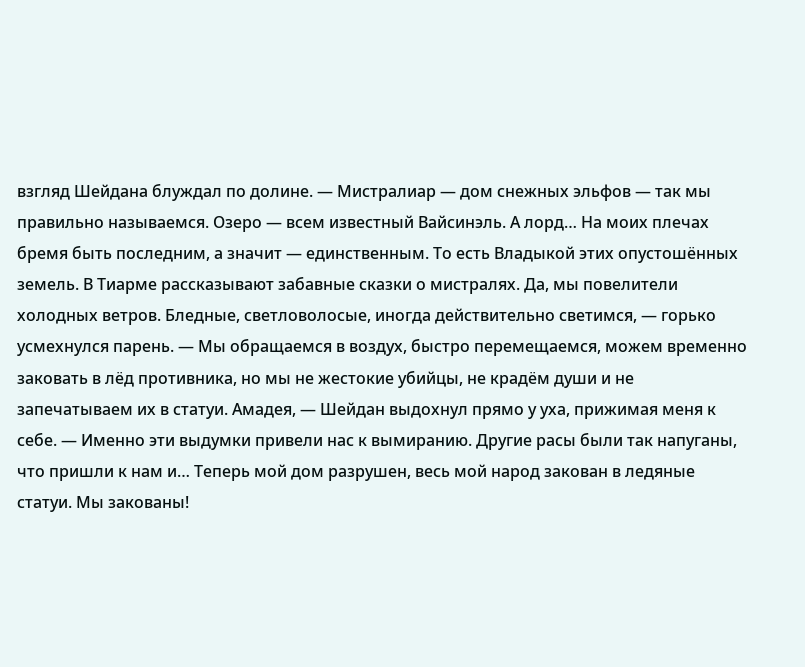взгляд Шейдана блуждал по долине. — Мистралиар — дом снежных эльфов — так мы правильно называемся. Озеро — всем известный Вайсинэль. А лорд… На моих плечах бремя быть последним, а значит — единственным. То есть Владыкой этих опустошённых земель. В Тиарме рассказывают забавные сказки о мистралях. Да, мы повелители холодных ветров. Бледные, светловолосые, иногда действительно светимся, — горько усмехнулся парень. — Мы обращаемся в воздух, быстро перемещаемся, можем временно заковать в лёд противника, но мы не жестокие убийцы, не крадём души и не запечатываем их в статуи. Амадея, — Шейдан выдохнул прямо у уха, прижимая меня к себе. — Именно эти выдумки привели нас к вымиранию. Другие расы были так напуганы, что пришли к нам и… Теперь мой дом разрушен, весь мой народ закован в ледяные статуи. Мы закованы!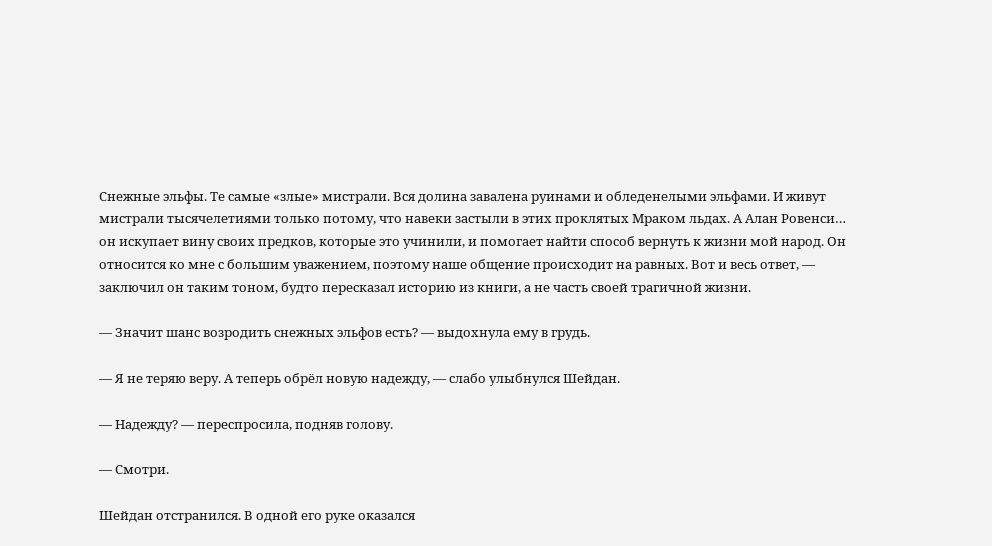Снежные эльфы. Те самые «злые» мистрали. Вся долина завалена руинами и обледенелыми эльфами. И живут мистрали тысячелетиями только потому, что навеки застыли в этих проклятых Мраком льдах. А Алан Ровенси… он искупает вину своих предков, которые это учинили, и помогает найти способ вернуть к жизни мой народ. Он относится ко мне с большим уважением, поэтому наше общение происходит на равных. Вот и весь ответ, — заключил он таким тоном, будто пересказал историю из книги, а не часть своей трагичной жизни.

— Значит шанс возродить снежных эльфов есть? — выдохнула ему в грудь.

— Я не теряю веру. А теперь обрёл новую надежду, — слабо улыбнулся Шейдан.

— Надежду? — переспросила, подняв голову.

— Смотри.

Шейдан отстранился. В одной его руке оказался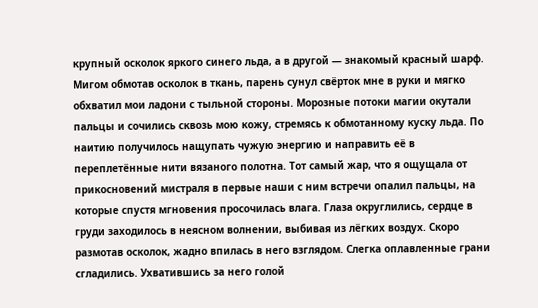крупный осколок яркого синего льда, а в другой — знакомый красный шарф. Мигом обмотав осколок в ткань, парень сунул свёрток мне в руки и мягко обхватил мои ладони с тыльной стороны. Морозные потоки магии окутали пальцы и сочились сквозь мою кожу, стремясь к обмотанному куску льда. По наитию получилось нащупать чужую энергию и направить её в переплетённые нити вязаного полотна. Тот самый жар, что я ощущала от прикосновений мистраля в первые наши с ним встречи опалил пальцы, на которые спустя мгновения просочилась влага. Глаза округлились, сердце в груди заходилось в неясном волнении, выбивая из лёгких воздух. Скоро размотав осколок, жадно впилась в него взглядом. Слегка оплавленные грани сгладились. Ухватившись за него голой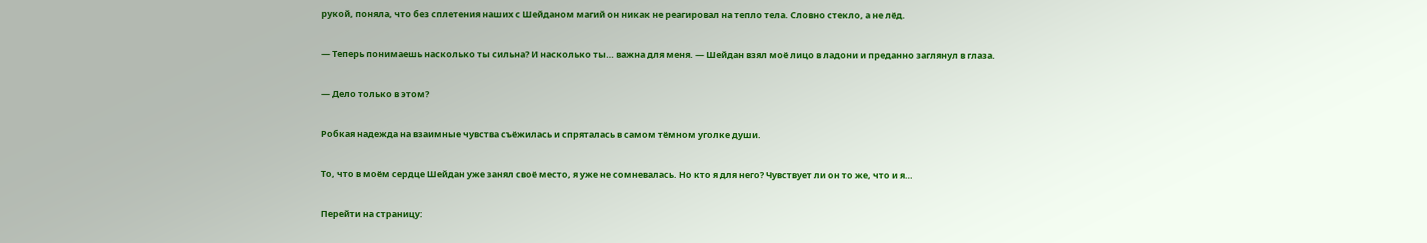рукой, поняла, что без сплетения наших с Шейданом магий он никак не реагировал на тепло тела. Словно стекло, а не лёд.

— Теперь понимаешь насколько ты сильна? И насколько ты… важна для меня. — Шейдан взял моё лицо в ладони и преданно заглянул в глаза.

— Дело только в этом?

Робкая надежда на взаимные чувства съёжилась и спряталась в самом тёмном уголке души.

То, что в моём сердце Шейдан уже занял своё место, я уже не сомневалась. Но кто я для него? Чувствует ли он то же, что и я…

Перейти на страницу: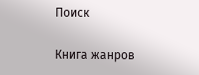Поиск

Книга жанров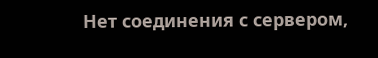Нет соединения с сервером,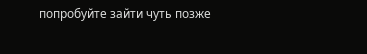попробуйте зайти чуть позже